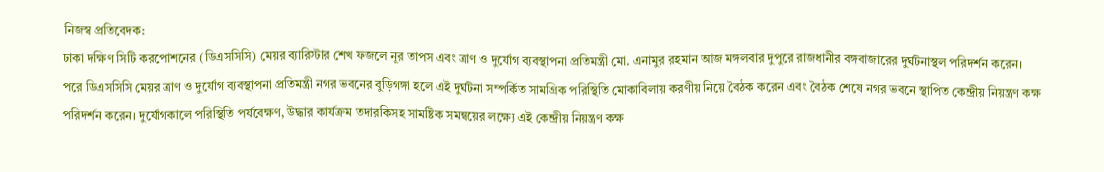নিজস্ব প্রতিবেদক:
ঢাকা দক্ষিণ সিটি করপোশনের (ডিএসসিসি) মেয়র ব্যারিস্টার শেখ ফজলে নূর তাপস এবং ত্রাণ ও দুর্যোগ ব্যবস্থাপনা প্রতিমন্ত্রী মো. এনামুর রহমান আজ মঙ্গলবার দুপুরে রাজধানীর বঙ্গবাজারের দুর্ঘটনাস্থল পরিদর্শন করেন।
পরে ডিএসসিসি মেয়র ত্রাণ ও দুর্যোগ ব্যবস্থাপনা প্রতিমন্ত্রী নগর ভবনের বুড়িগঙ্গা হলে এই দুর্ঘটনা সম্পর্কিত সামগ্রিক পরিস্থিতি মোকাবিলায় করণীয় নিয়ে বৈঠক করেন এবং বৈঠক শেষে নগর ভবনে স্থাপিত কেন্দ্রীয় নিয়ন্ত্রণ কক্ষ পরিদর্শন করেন। দুর্যোগকালে পরিস্থিতি পর্যবেক্ষণ, উদ্ধার কার্যক্রম তদারকিসহ সামষ্টিক সমন্বয়ের লক্ষ্যে এই কেন্দ্রীয় নিয়ন্ত্রণ কক্ষ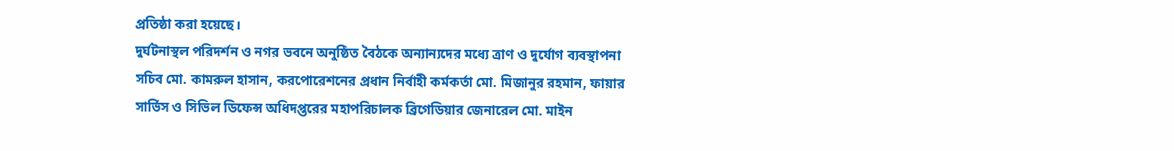প্রতিষ্ঠা করা হয়েছে।
দুর্ঘটনাস্থল পরিদর্শন ও নগর ভবনে অনুষ্ঠিত বৈঠকে অন্যান্যদের মধ্যে ত্রাণ ও দুর্যোগ ব্যবস্থাপনা সচিব মো. কামরুল হাসান, করপোরেশনের প্রধান নির্বাহী কর্মকর্তা মো. মিজানুর রহমান, ফায়ার সার্ভিস ও সিভিল ডিফেন্স অধিদপ্তরের মহাপরিচালক ব্রিগেডিয়ার জেনারেল মো. মাইন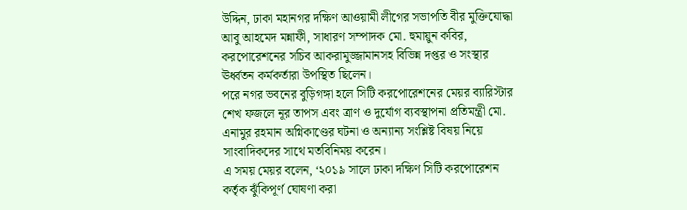উদ্দিন, ঢাকা মহানগর দক্ষিণ আওয়ামী লীগের সভাপতি বীর মুক্তিযোদ্ধা আবু আহমেদ মন্নাফী, সাধারণ সম্পাদক মো. হুমায়ুন কবির, করপোরেশনের সচিব আকরামুজ্জামানসহ বিভিন্ন দপ্তর ও সংস্থার ঊর্ধ্বতন কর্মকর্তারা উপস্থিত ছিলেন।
পরে নগর ভবনের বুড়িগঙ্গা হলে সিটি করপোরেশনের মেয়র ব্যারিস্টার শেখ ফজলে নূর তাপস এবং ত্রাণ ও দুর্যোগ ব্যবস্থাপনা প্রতিমন্ত্রী মো. এনামুর রহমান অগ্নিকাণ্ডের ঘটনা ও অন্যান্য সংশ্লিষ্ট বিষয় নিয়ে সাংবাদিকদের সাথে মতবিনিময় করেন।
এ সময় মেয়র বলেন, ‘২০১৯ সালে ঢাকা দক্ষিণ সিটি করপোরেশন কর্তৃক ঝুঁকিপূর্ণ ঘোষণা করা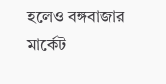হলেও বঙ্গবাজার মার্কেট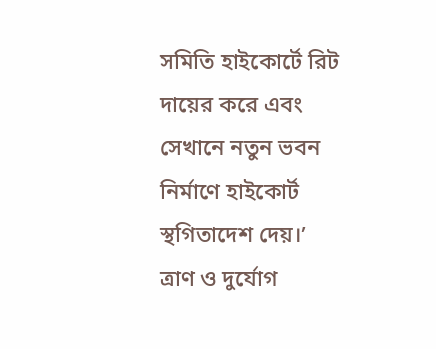সমিতি হাইকোর্টে রিট দায়ের করে এবং সেখানে নতুন ভবন নির্মাণে হাইকোর্ট স্থগিতাদেশ দেয়।’
ত্রাণ ও দুর্যোগ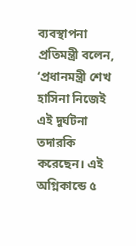ব্যবস্থাপনা প্রতিমন্ত্রী বলেন, ‘প্রধানমন্ত্রী শেখ হাসিনা নিজেই এই দুর্ঘটনা তদারকি করেছেন। এই অগ্নিকান্ডে ৫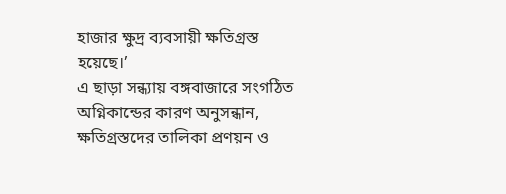হাজার ক্ষুদ্র ব্যবসায়ী ক্ষতিগ্রস্ত হয়েছে।’
এ ছাড়া সন্ধ্যায় বঙ্গবাজারে সংগঠিত অগ্নিকান্ডের কারণ অনুসন্ধান, ক্ষতিগ্রস্তদের তালিকা প্রণয়ন ও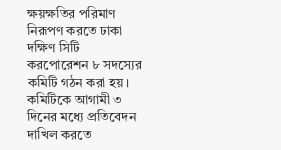ক্ষয়ক্ষতির পরিমাণ নিরূপণ করতে ঢাকা দক্ষিণ সিটি করপোরেশন ৮ সদস্যের কমিটি গঠন করা হয়। কমিটিকে আগামী ৩ দিনের মধ্যে প্রতিবেদন দাখিল করতে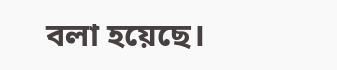বলা হয়েছে।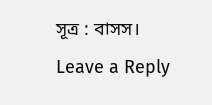সূত্র : বাসস।
Leave a Reply